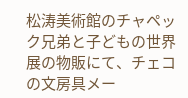松涛美術館のチャペック兄弟と子どもの世界展の物販にて、チェコの文房具メー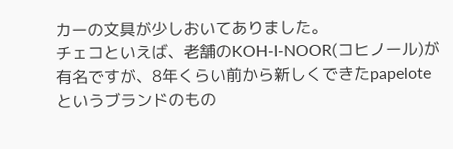カーの文具が少しおいてありました。
チェコといえば、老舗のKOH-I-NOOR(コヒノール)が有名ですが、8年くらい前から新しくできたpapeloteというブランドのもの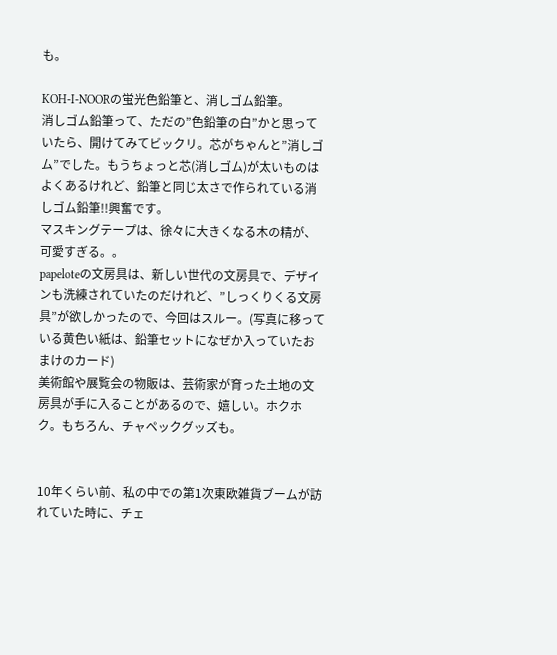も。

KOH-I-NOORの蛍光色鉛筆と、消しゴム鉛筆。
消しゴム鉛筆って、ただの”色鉛筆の白”かと思っていたら、開けてみてビックリ。芯がちゃんと”消しゴム”でした。もうちょっと芯(消しゴム)が太いものはよくあるけれど、鉛筆と同じ太さで作られている消しゴム鉛筆!!興奮です。
マスキングテープは、徐々に大きくなる木の精が、可愛すぎる。。
papeloteの文房具は、新しい世代の文房具で、デザインも洗練されていたのだけれど、”しっくりくる文房具”が欲しかったので、今回はスルー。(写真に移っている黄色い紙は、鉛筆セットになぜか入っていたおまけのカード)
美術館や展覧会の物販は、芸術家が育った土地の文房具が手に入ることがあるので、嬉しい。ホクホク。もちろん、チャペックグッズも。


10年くらい前、私の中での第1次東欧雑貨ブームが訪れていた時に、チェ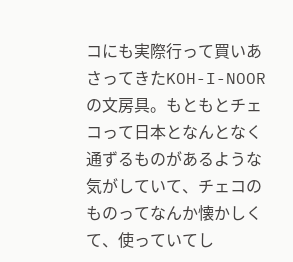コにも実際行って買いあさってきたKOH-I-NOORの文房具。もともとチェコって日本となんとなく通ずるものがあるような気がしていて、チェコのものってなんか懐かしくて、使っていてし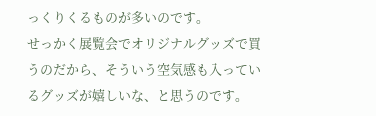っくりくるものが多いのです。
せっかく展覧会でオリジナルグッズで買うのだから、そういう空気感も入っているグッズが嬉しいな、と思うのです。